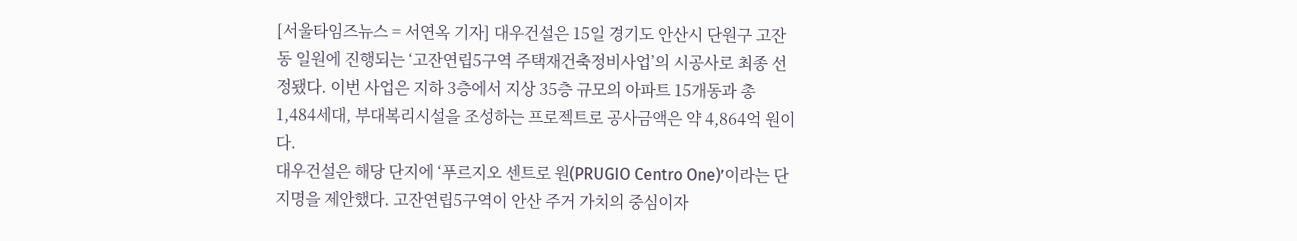[서울타임즈뉴스 = 서연옥 기자] 대우건설은 15일 경기도 안산시 단원구 고잔동 일원에 진행되는 ‘고잔연립5구역 주택재건축정비사업’의 시공사로 최종 선정됐다. 이번 사업은 지하 3층에서 지상 35층 규모의 아파트 15개동과 총 1,484세대, 부대복리시설을 조성하는 프로젝트로 공사금액은 약 4,864억 원이다.
대우건설은 해당 단지에 ‘푸르지오 센트로 원(PRUGIO Centro One)’이라는 단지명을 제안했다. 고잔연립5구역이 안산 주거 가치의 중심이자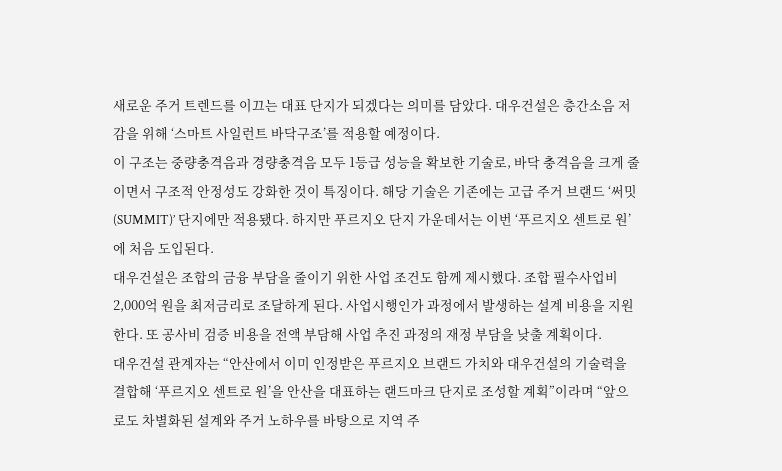새로운 주거 트렌드를 이끄는 대표 단지가 되겠다는 의미를 담았다. 대우건설은 층간소음 저감을 위해 ‘스마트 사일런트 바닥구조’를 적용할 예정이다.
이 구조는 중량충격음과 경량충격음 모두 1등급 성능을 확보한 기술로, 바닥 충격음을 크게 줄이면서 구조적 안정성도 강화한 것이 특징이다. 해당 기술은 기존에는 고급 주거 브랜드 ‘써밋(SUMMIT)’ 단지에만 적용됐다. 하지만 푸르지오 단지 가운데서는 이번 ‘푸르지오 센트로 원’에 처음 도입된다.
대우건설은 조합의 금융 부담을 줄이기 위한 사업 조건도 함께 제시했다. 조합 필수사업비 2,000억 원을 최저금리로 조달하게 된다. 사업시행인가 과정에서 발생하는 설계 비용을 지원한다. 또 공사비 검증 비용을 전액 부담해 사업 추진 과정의 재정 부담을 낮출 계획이다.
대우건설 관계자는 “안산에서 이미 인정받은 푸르지오 브랜드 가치와 대우건설의 기술력을 결합해 ‘푸르지오 센트로 원’을 안산을 대표하는 랜드마크 단지로 조성할 계획”이라며 “앞으로도 차별화된 설계와 주거 노하우를 바탕으로 지역 주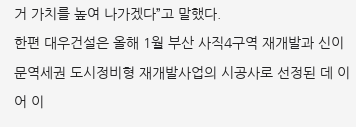거 가치를 높여 나가겠다”고 말했다.
한편 대우건설은 올해 1월 부산 사직4구역 재개발과 신이문역세권 도시정비형 재개발사업의 시공사로 선정된 데 이어 이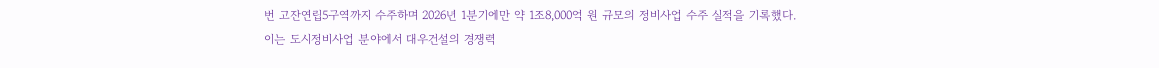번 고잔연립5구역까지 수주하며 2026년 1분기에만 약 1조8,000억 원 규모의 정비사업 수주 실적을 기록했다. 이는 도시정비사업 분야에서 대우건설의 경쟁력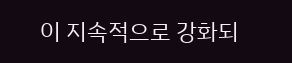이 지속적으로 강화되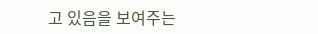고 있음을 보여주는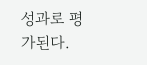성과로 평가된다.